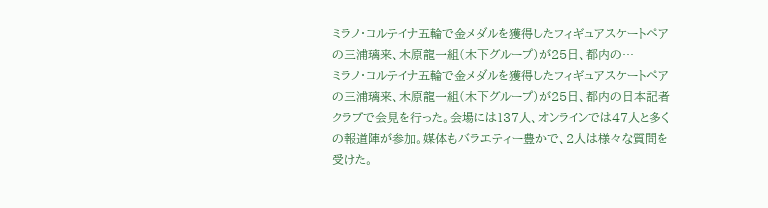ミラノ・コルテイナ五輪で金メダルを獲得したフィギュアスケートペアの三浦璃来、木原龍一組(木下グループ)が25日、都内の…
ミラノ・コルテイナ五輪で金メダルを獲得したフィギュアスケートペアの三浦璃来、木原龍一組(木下グループ)が25日、都内の日本記者クラブで会見を行った。会場には137人、オンラインでは47人と多くの報道陣が参加。媒体もバラエティー豊かで、2人は様々な質問を受けた。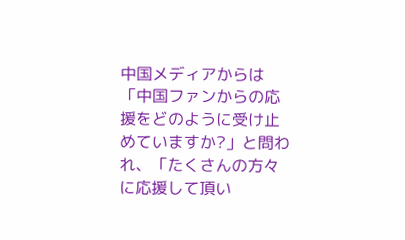中国メディアからは「中国ファンからの応援をどのように受け止めていますか?」と問われ、「たくさんの方々に応援して頂い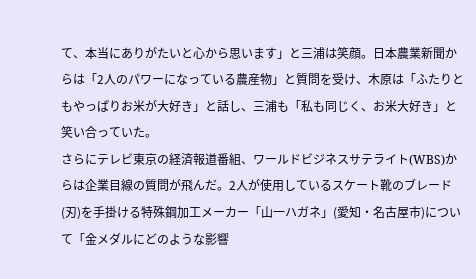て、本当にありがたいと心から思います」と三浦は笑顔。日本農業新聞からは「2人のパワーになっている農産物」と質問を受け、木原は「ふたりともやっぱりお米が大好き」と話し、三浦も「私も同じく、お米大好き」と笑い合っていた。
さらにテレビ東京の経済報道番組、ワールドビジネスサテライト(WBS)からは企業目線の質問が飛んだ。2人が使用しているスケート靴のブレード(刃)を手掛ける特殊鋼加工メーカー「山一ハガネ」(愛知・名古屋市)について「金メダルにどのような影響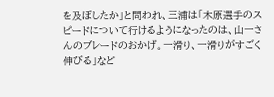を及ぼしたか」と問われ、三浦は「木原選手のスピードについて行けるようになったのは、山一さんのブレードのおかげ。一滑り、一滑りがすごく伸びる」など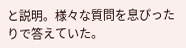と説明。様々な質問を息ぴったりで答えていた。